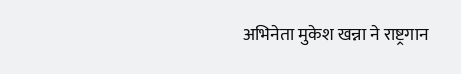अभिनेता मुकेश खन्ना ने राष्ट्रगान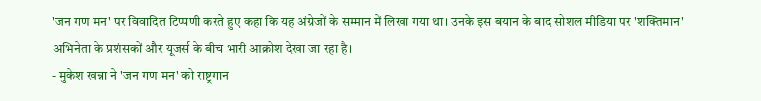'जन गण मन' पर विवादित टिप्पणी करते हुए कहा कि यह अंग्रेजों के सम्मान में लिखा गया था। उनके इस बयान के बाद सोशल मीडिया पर 'शक्तिमान' अभिनेता के प्रशंसकों और यूजर्स के बीच भारी आक्रोश देखा जा रहा है।
- मुकेश खन्ना ने 'जन गण मन' को राष्ट्रगान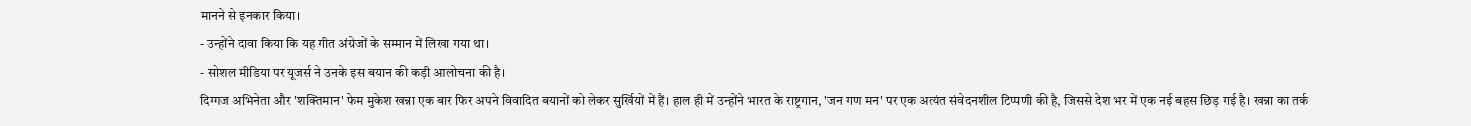मानने से इनकार किया।
- उन्होंने दावा किया कि यह गीत अंग्रेजों के सम्मान में लिखा गया था।
- सोशल मीडिया पर यूजर्स ने उनके इस बयान की कड़ी आलोचना की है।
दिग्गज अभिनेता और 'शक्तिमान' फेम मुकेश खन्ना एक बार फिर अपने विवादित बयानों को लेकर सुर्खियों में हैं। हाल ही में उन्होंने भारत के राष्ट्रगान, 'जन गण मन' पर एक अत्यंत संवेदनशील टिप्पणी की है, जिससे देश भर में एक नई बहस छिड़ गई है। खन्ना का तर्क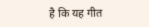है कि यह गीत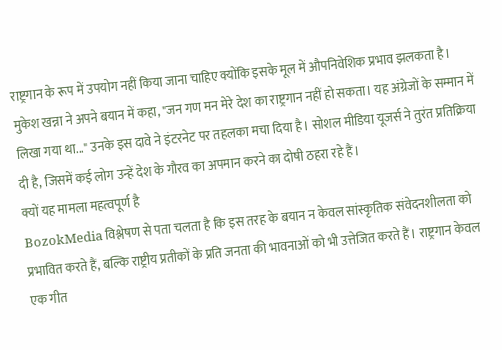राष्ट्रगान के रूप में उपयोग नहीं किया जाना चाहिए क्योंकि इसके मूल में औपनिवेशिक प्रभाव झलकता है।
मुकेश खन्ना ने अपने बयान में कहा, "जन गण मन मेरे देश का राष्ट्रगान नहीं हो सकता। यह अंग्रेजों के सम्मान में लिखा गया था..." उनके इस दावे ने इंटरनेट पर तहलका मचा दिया है। सोशल मीडिया यूजर्स ने तुरंत प्रतिक्रिया दी है, जिसमें कई लोग उन्हें देश के गौरव का अपमान करने का दोषी ठहरा रहे हैं।
क्यों यह मामला महत्वपूर्ण है
BozokMedia विश्लेषण से पता चलता है कि इस तरह के बयान न केवल सांस्कृतिक संवेदनशीलता को प्रभावित करते हैं, बल्कि राष्ट्रीय प्रतीकों के प्रति जनता की भावनाओं को भी उत्तेजित करते हैं। राष्ट्रगान केवल एक गीत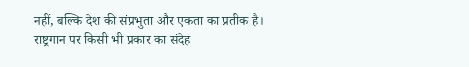नहीं, बल्कि देश की संप्रभुता और एकता का प्रतीक है।
राष्ट्रगान पर किसी भी प्रकार का संदेह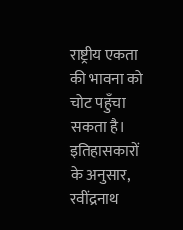राष्ट्रीय एकता की भावना को चोट पहुँचा सकता है।
इतिहासकारों के अनुसार, रवींद्रनाथ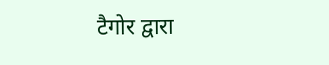टैगोर द्वारा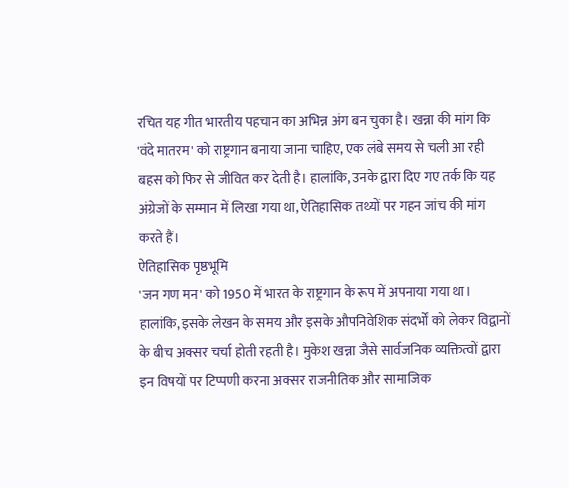रचित यह गीत भारतीय पहचान का अभिन्न अंग बन चुका है। खन्ना की मांग कि 'वंदे मातरम' को राष्ट्रगान बनाया जाना चाहिए, एक लंबे समय से चली आ रही बहस को फिर से जीवित कर देती है। हालांकि, उनके द्वारा दिए गए तर्क कि यह अंग्रेजों के सम्मान में लिखा गया था, ऐतिहासिक तथ्यों पर गहन जांच की मांग करते हैं।
ऐतिहासिक पृष्ठभूमि
'जन गण मन' को 1950 में भारत के राष्ट्रगान के रूप में अपनाया गया था। हालांकि, इसके लेखन के समय और इसके औपनिवेशिक संदर्भों को लेकर विद्वानों के बीच अक्सर चर्चा होती रहती है। मुकेश खन्ना जैसे सार्वजनिक व्यक्तित्वों द्वारा इन विषयों पर टिप्पणी करना अक्सर राजनीतिक और सामाजिक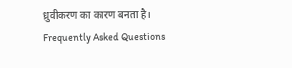ध्रुवीकरण का कारण बनता है।
Frequently Asked Questions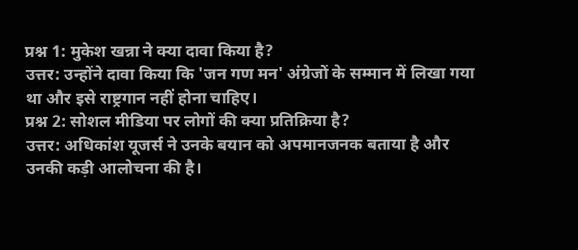प्रश्न 1: मुकेश खन्ना ने क्या दावा किया है?
उत्तर: उन्होंने दावा किया कि 'जन गण मन' अंग्रेजों के सम्मान में लिखा गया था और इसे राष्ट्रगान नहीं होना चाहिए।
प्रश्न 2: सोशल मीडिया पर लोगों की क्या प्रतिक्रिया है?
उत्तर: अधिकांश यूजर्स ने उनके बयान को अपमानजनक बताया है और उनकी कड़ी आलोचना की है।